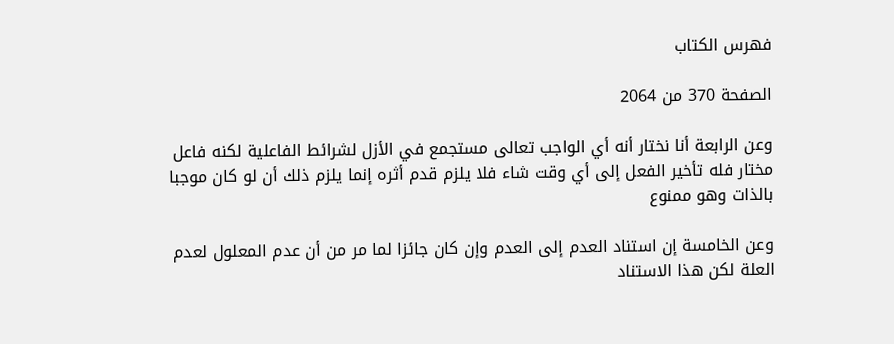فهرس الكتاب

الصفحة 370 من 2064

وعن الرابعة أنا نختار أنه أي الواجب تعالى مستجمع في الأزل لشرائط الفاعلية لكنه فاعل مختار فله تأخير الفعل إلى أي وقت شاء فلا يلزم قدم أثره إنما يلزم ذلك أن لو كان موجبا بالذات وهو ممنوع

وعن الخامسة إن استناد العدم إلى العدم وإن كان جائزا لما مر من أن عدم المعلول لعدم العلة لكن هذا الاستناد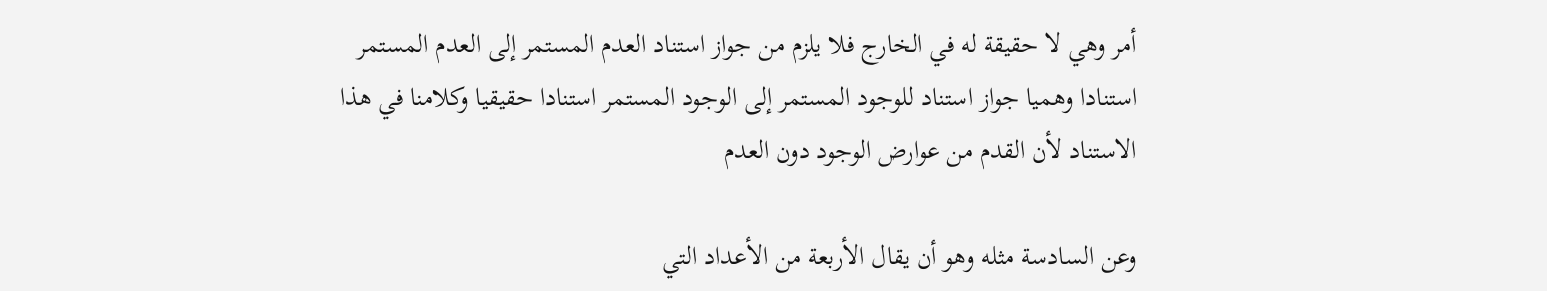أمر وهي لا حقيقة له في الخارج فلا يلزم من جواز استناد العدم المستمر إلى العدم المستمر استنادا وهميا جواز استناد للوجود المستمر إلى الوجود المستمر استنادا حقيقيا وكلامنا في هذا الاستناد لأن القدم من عوارض الوجود دون العدم

وعن السادسة مثله وهو أن يقال الأربعة من الأعداد التي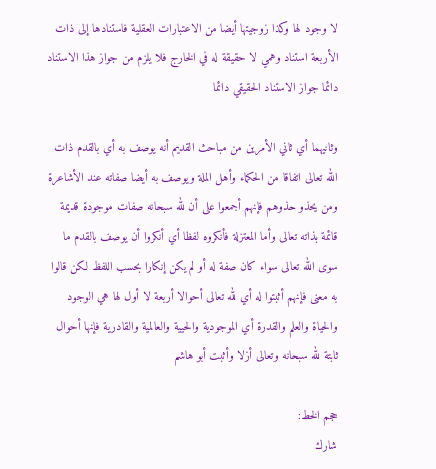لا وجود لها وكذا زوجيتها أيضا من الاعتبارات العقلية فاستنادها إلى ذات الأربعة استناد وهمي لا حقيقة له في الخارج فلا يلزم من جواز هذا الاستناد دائما جواز الاستناد الحقيقي دائما

وثانيهما أي ثاني الأمرين من مباحث القديم أنه يوصف به أي بالقدم ذات الله تعالى اتفاقا من الحكماء وأهل الملة ويوصف به أيضا صفاته عند الأشاعرة ومن يحذو حذوهم فإنهم أجمعوا على أن لله سبحانه صفات موجودة قديمة قائمة بذاته تعالى وأما المعتزلة فأنكروه لفظا أي أنكروا أن يوصف بالقدم ما سوى الله تعالى سواء كان صفة له أو لم يكن إنكارا بحسب اللفظ لكن قالوا به معنى فإنهم أثبتوا له أي لله تعالى أحوالا أربعة لا أول لها هي الوجود والحياة والعلم والقدرة أي الموجودية والحيية والعالمية والقادرية فإنها أحوال ثابتة لله سبحانه وتعالى أزلا وأثبت أبو هاشم

حجم الخط:
شارك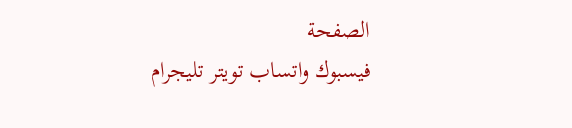الصفحة
فيسبوك واتساب تويتر تليجرام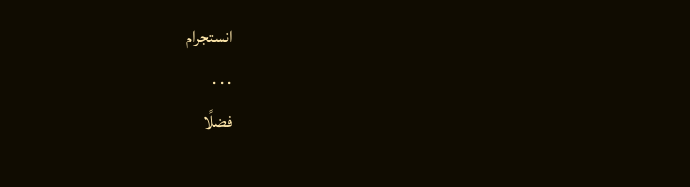انستجرام
. . .
فضلًا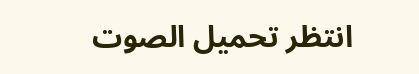انتظر تحميل الصوت